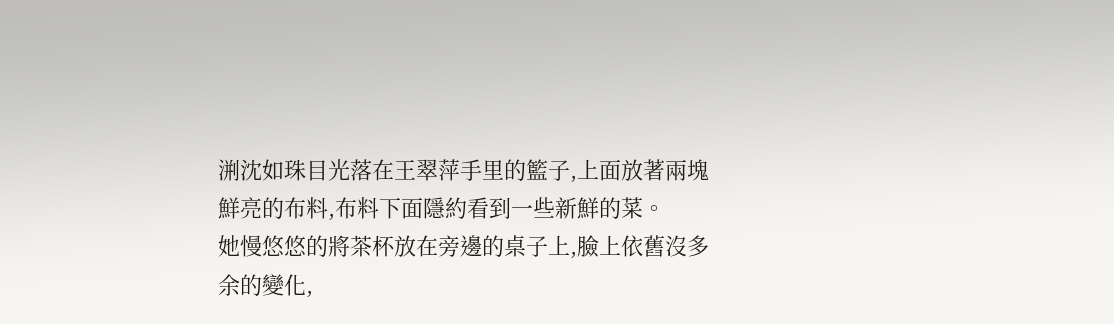渆沈如珠目光落在王翠萍手里的籃子,上面放著兩塊鮮亮的布料,布料下面隱約看到一些新鮮的菜。
她慢悠悠的將茶杯放在旁邊的桌子上,臉上依舊沒多余的變化,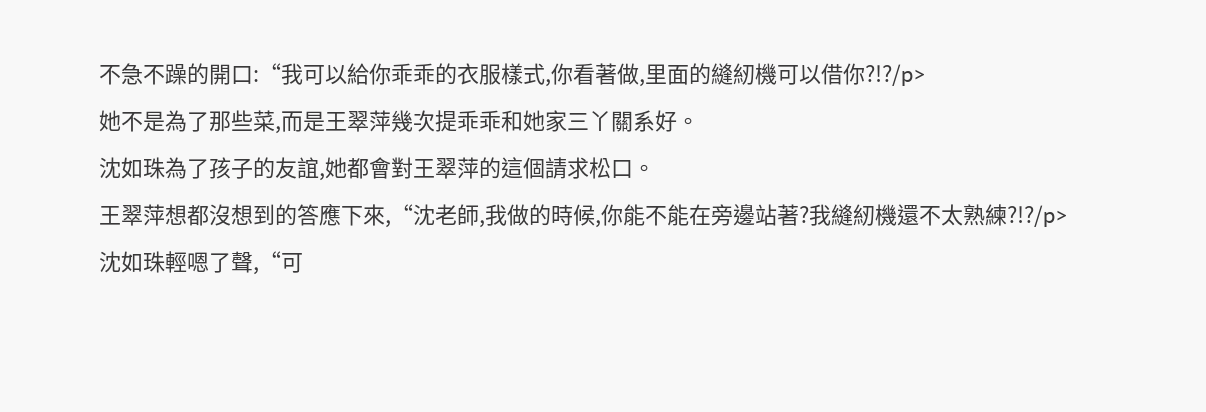不急不躁的開口:“我可以給你乖乖的衣服樣式,你看著做,里面的縫紉機可以借你?!?/p>
她不是為了那些菜,而是王翠萍幾次提乖乖和她家三丫關系好。
沈如珠為了孩子的友誼,她都會對王翠萍的這個請求松口。
王翠萍想都沒想到的答應下來,“沈老師,我做的時候,你能不能在旁邊站著?我縫紉機還不太熟練?!?/p>
沈如珠輕嗯了聲,“可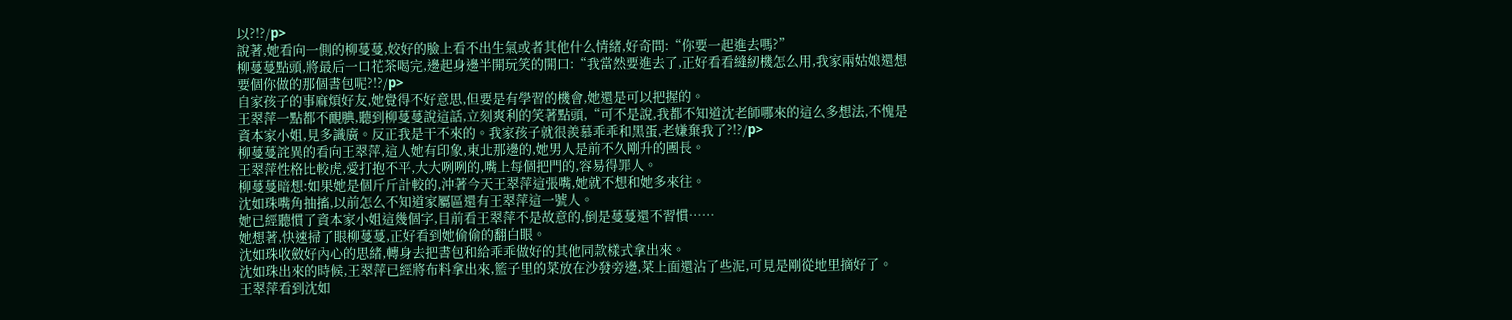以?!?/p>
說著,她看向一側的柳蔓蔓,姣好的臉上看不出生氣或者其他什么情緒,好奇問:“你要一起進去嗎?”
柳蔓蔓點頭,將最后一口花茶喝完,邊起身邊半開玩笑的開口:“我當然要進去了,正好看看縫紉機怎么用,我家兩姑娘還想要個你做的那個書包呢?!?/p>
自家孩子的事麻煩好友,她覺得不好意思,但要是有學習的機會,她還是可以把握的。
王翠萍一點都不靦腆,聽到柳蔓蔓說這話,立刻爽利的笑著點頭,“可不是說,我都不知道沈老師哪來的這么多想法,不愧是資本家小姐,見多識廣。反正我是干不來的。我家孩子就很羨慕乖乖和黑蛋,老嫌棄我了?!?/p>
柳蔓蔓詫異的看向王翠萍,這人她有印象,東北那邊的,她男人是前不久剛升的團長。
王翠萍性格比較虎,愛打抱不平,大大咧咧的,嘴上每個把門的,容易得罪人。
柳蔓蔓暗想:如果她是個斤斤計較的,沖著今天王翠萍這張嘴,她就不想和她多來往。
沈如珠嘴角抽搐,以前怎么不知道家屬區還有王翠萍這一號人。
她已經聽慣了資本家小姐這幾個字,目前看王翠萍不是故意的,倒是蔓蔓還不習慣……
她想著,快速掃了眼柳蔓蔓,正好看到她偷偷的翻白眼。
沈如珠收斂好內心的思緒,轉身去把書包和給乖乖做好的其他同款樣式拿出來。
沈如珠出來的時候,王翠萍已經將布料拿出來,籃子里的菜放在沙發旁邊,菜上面還沾了些泥,可見是剛從地里摘好了。
王翠萍看到沈如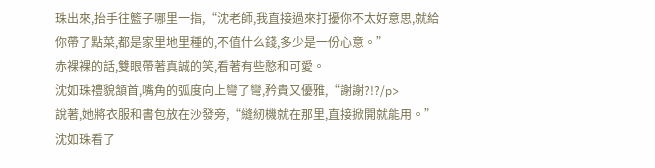珠出來,抬手往籃子哪里一指,“沈老師,我直接過來打擾你不太好意思,就給你帶了點菜,都是家里地里種的,不值什么錢,多少是一份心意。”
赤裸裸的話,雙眼帶著真誠的笑,看著有些憨和可愛。
沈如珠禮貌頷首,嘴角的弧度向上彎了彎,矜貴又優雅,“謝謝?!?/p>
說著,她將衣服和書包放在沙發旁,“縫紉機就在那里,直接掀開就能用。”
沈如珠看了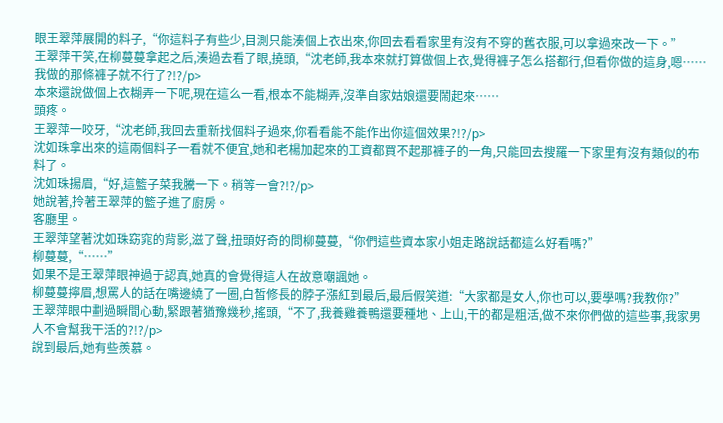眼王翠萍展開的料子,“你這料子有些少,目測只能湊個上衣出來,你回去看看家里有沒有不穿的舊衣服,可以拿過來改一下。”
王翠萍干笑,在柳蔓蔓拿起之后,湊過去看了眼,撓頭,“沈老師,我本來就打算做個上衣,覺得褲子怎么搭都行,但看你做的這身,嗯……我做的那條褲子就不行了?!?/p>
本來還說做個上衣糊弄一下呢,現在這么一看,根本不能糊弄,沒準自家姑娘還要鬧起來……
頭疼。
王翠萍一咬牙,“沈老師,我回去重新找個料子過來,你看看能不能作出你這個效果?!?/p>
沈如珠拿出來的這兩個料子一看就不便宜,她和老楊加起來的工資都買不起那褲子的一角,只能回去搜羅一下家里有沒有類似的布料了。
沈如珠揚眉,“好,這籃子菜我騰一下。稍等一會?!?/p>
她說著,拎著王翠萍的籃子進了廚房。
客廳里。
王翠萍望著沈如珠窈窕的背影,滋了聲,扭頭好奇的問柳蔓蔓,“你們這些資本家小姐走路說話都這么好看嗎?”
柳蔓蔓,“……”
如果不是王翠萍眼神過于認真,她真的會覺得這人在故意嘲諷她。
柳蔓蔓擰眉,想罵人的話在嘴邊繞了一圈,白皙修長的脖子漲紅到最后,最后假笑道:“大家都是女人,你也可以,要學嗎?我教你?”
王翠萍眼中劃過瞬間心動,緊跟著猶豫幾秒,搖頭,“不了,我養雞養鴨還要種地、上山,干的都是粗活,做不來你們做的這些事,我家男人不會幫我干活的?!?/p>
說到最后,她有些羨慕。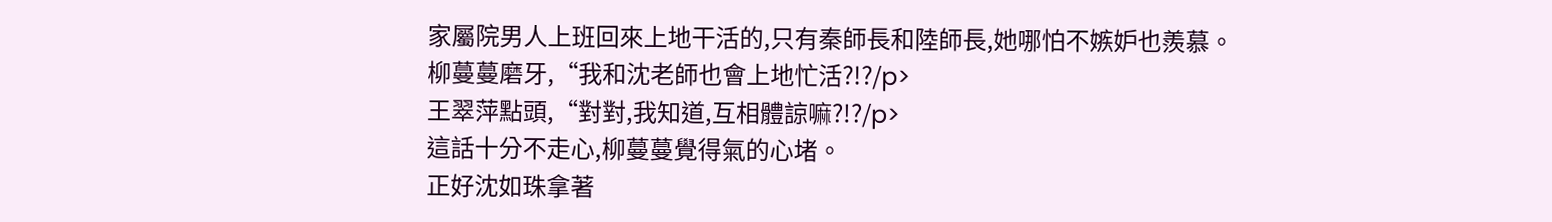家屬院男人上班回來上地干活的,只有秦師長和陸師長,她哪怕不嫉妒也羨慕。
柳蔓蔓磨牙,“我和沈老師也會上地忙活?!?/p>
王翠萍點頭,“對對,我知道,互相體諒嘛?!?/p>
這話十分不走心,柳蔓蔓覺得氣的心堵。
正好沈如珠拿著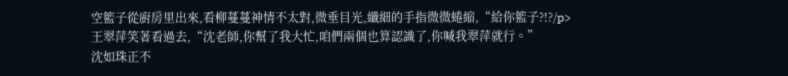空籃子從廚房里出來,看柳蔓蔓神情不太對,微垂目光,纖細的手指微微蜷縮,“給你籃子?!?/p>
王翠萍笑著看過去,“沈老師,你幫了我大忙,咱們兩個也算認識了,你喊我翠萍就行。”
沈如珠正不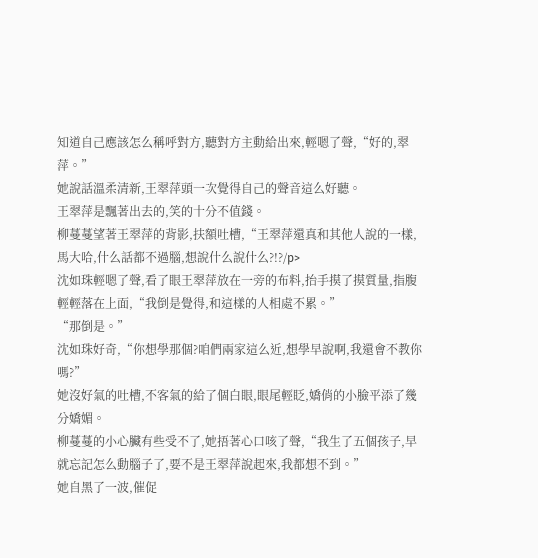知道自己應該怎么稱呼對方,聽對方主動給出來,輕嗯了聲,“好的,翠萍。”
她說話溫柔清新,王翠萍頭一次覺得自己的聲音這么好聽。
王翠萍是飄著出去的,笑的十分不值錢。
柳蔓蔓望著王翠萍的背影,扶額吐槽,“王翠萍還真和其他人說的一樣,馬大哈,什么話都不過腦,想說什么說什么?!?/p>
沈如珠輕嗯了聲,看了眼王翠萍放在一旁的布料,抬手摸了摸質量,指腹輕輕落在上面,“我倒是覺得,和這樣的人相處不累。”
“那倒是。”
沈如珠好奇,“你想學那個?咱們兩家這么近,想學早說啊,我還會不教你嗎?”
她沒好氣的吐槽,不客氣的給了個白眼,眼尾輕眨,嬌俏的小臉平添了幾分嬌媚。
柳蔓蔓的小心臟有些受不了,她捂著心口咳了聲,“我生了五個孩子,早就忘記怎么動腦子了,要不是王翠萍說起來,我都想不到。”
她自黑了一波,催促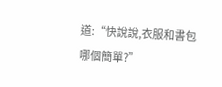道:“快說說,衣服和書包哪個簡單?”